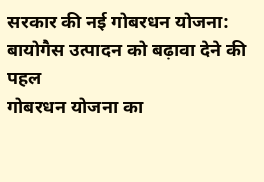सरकार की नई गोबरधन योजना: बायोगैस उत्पादन को बढ़ावा देने की पहल
गोबरधन योजना का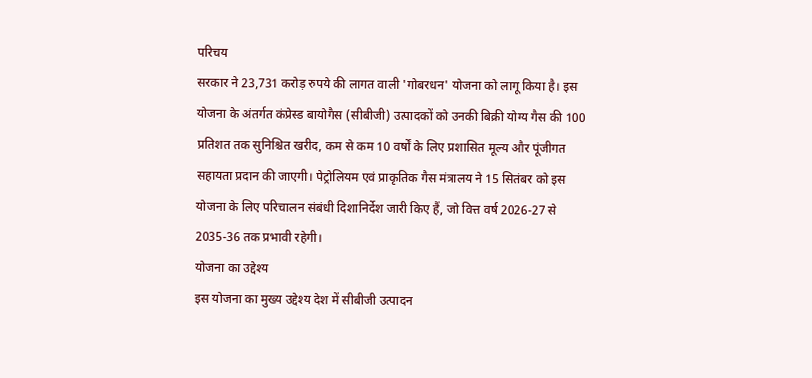परिचय
सरकार ने 23,731 करोड़ रुपये की लागत वाली 'गोबरधन' योजना को लागू किया है। इस योजना के अंतर्गत कंप्रेस्ड बायोगैस (सीबीजी) उत्पादकों को उनकी बिक्री योग्य गैस की 100 प्रतिशत तक सुनिश्चित खरीद, कम से कम 10 वर्षों के लिए प्रशासित मूल्य और पूंजीगत सहायता प्रदान की जाएगी। पेट्रोलियम एवं प्राकृतिक गैस मंत्रालय ने 15 सितंबर को इस योजना के लिए परिचालन संबंधी दिशानिर्देश जारी किए हैं, जो वित्त वर्ष 2026-27 से 2035-36 तक प्रभावी रहेगी।
योजना का उद्देश्य
इस योजना का मुख्य उद्देश्य देश में सीबीजी उत्पादन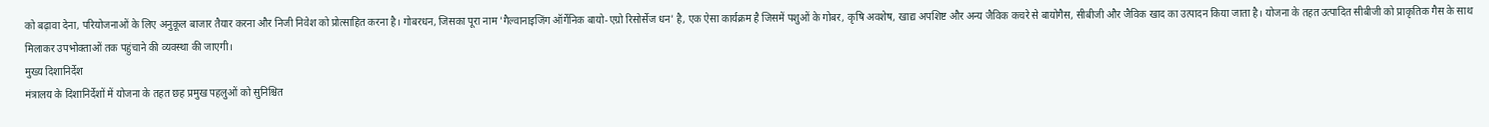को बढ़ावा देना, परियोजनाओं के लिए अनुकूल बाजार तैयार करना और निजी निवेश को प्रोत्साहित करना है। गोबरधन, जिसका पूरा नाम 'गैल्वानाइजिंग ऑर्गेनिक बायो-एग्रो रिसोर्सेज धन' है, एक ऐसा कार्यक्रम है जिसमें पशुओं के गोबर, कृषि अवशेष, खाद्य अपशिष्ट और अन्य जैविक कचरे से बायोगैस, सीबीजी और जैविक खाद का उत्पादन किया जाता है। योजना के तहत उत्पादित सीबीजी को प्राकृतिक गैस के साथ मिलाकर उपभोक्ताओं तक पहुंचाने की व्यवस्था की जाएगी।
मुख्य दिशानिर्देश
मंत्रालय के दिशानिर्देशों में योजना के तहत छह प्रमुख पहलुओं को सुनिश्चित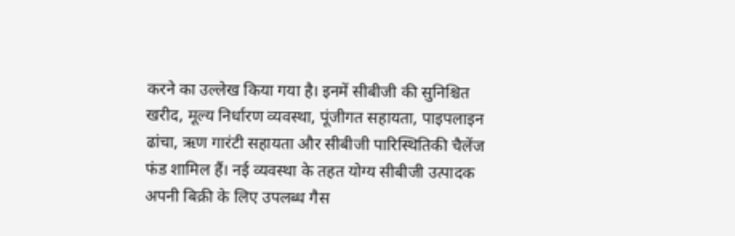करने का उल्लेख किया गया है। इनमें सीबीजी की सुनिश्चित खरीद, मूल्य निर्धारण व्यवस्था, पूंजीगत सहायता, पाइपलाइन ढांचा, ऋण गारंटी सहायता और सीबीजी पारिस्थितिकी चैलेंज फंड शामिल हैं। नई व्यवस्था के तहत योग्य सीबीजी उत्पादक अपनी बिक्री के लिए उपलब्ध गैस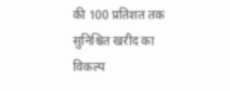की 100 प्रतिशत तक सुनिश्चित खरीद का विकल्प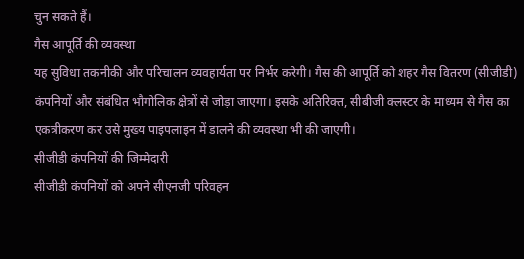चुन सकते हैं।
गैस आपूर्ति की व्यवस्था
यह सुविधा तकनीकी और परिचालन व्यवहार्यता पर निर्भर करेगी। गैस की आपूर्ति को शहर गैस वितरण (सीजीडी) कंपनियों और संबंधित भौगोलिक क्षेत्रों से जोड़ा जाएगा। इसके अतिरिक्त, सीबीजी क्लस्टर के माध्यम से गैस का एकत्रीकरण कर उसे मुख्य पाइपलाइन में डालने की व्यवस्था भी की जाएगी।
सीजीडी कंपनियों की जिम्मेदारी
सीजीडी कंपनियों को अपने सीएनजी परिवहन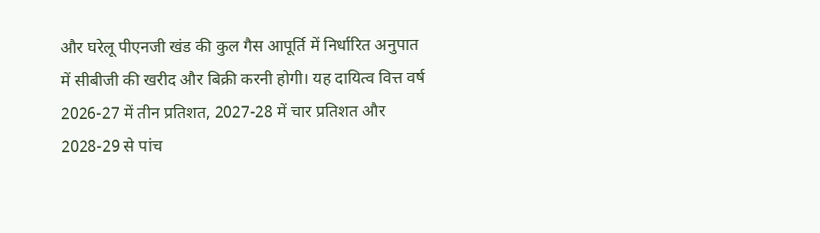और घरेलू पीएनजी खंड की कुल गैस आपूर्ति में निर्धारित अनुपात में सीबीजी की खरीद और बिक्री करनी होगी। यह दायित्व वित्त वर्ष 2026-27 में तीन प्रतिशत, 2027-28 में चार प्रतिशत और 2028-29 से पांच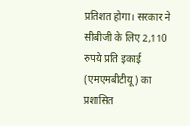प्रतिशत होगा। सरकार ने सीबीजी के लिए 2,110 रुपये प्रति इकाई (एमएमबीटीयू) का प्रशासित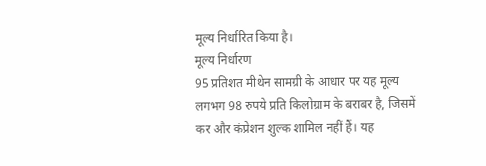मूल्य निर्धारित किया है।
मूल्य निर्धारण
95 प्रतिशत मीथेन सामग्री के आधार पर यह मूल्य लगभग 98 रुपये प्रति किलोग्राम के बराबर है, जिसमें कर और कंप्रेशन शुल्क शामिल नहीं हैं। यह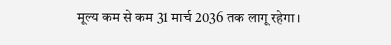मूल्य कम से कम 31 मार्च 2036 तक लागू रहेगा।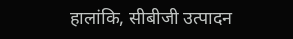हालांकि, सीबीजी उत्पादन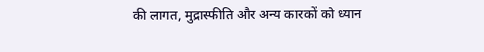की लागत, मुद्रास्फीति और अन्य कारकों को ध्यान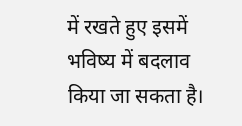में रखते हुए इसमें भविष्य में बदलाव किया जा सकता है।